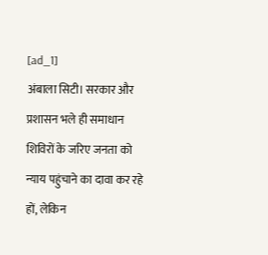[ad_1]
अंबाला सिटी। सरकार और प्रशासन भले ही समाधान शिविरों के जरिए जनता को न्याय पहुंचाने का दावा कर रहे हों, लेकिन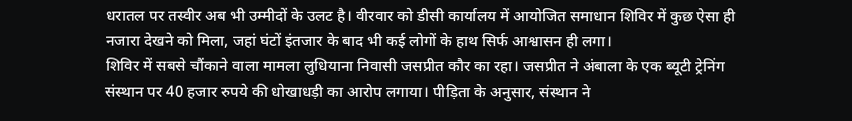धरातल पर तस्वीर अब भी उम्मीदों के उलट है। वीरवार को डीसी कार्यालय में आयोजित समाधान शिविर में कुछ ऐसा ही नजारा देखने को मिला, जहां घंटों इंतजार के बाद भी कई लोगों के हाथ सिर्फ आश्वासन ही लगा।
शिविर में सबसे चौंकाने वाला मामला लुधियाना निवासी जसप्रीत कौर का रहा। जसप्रीत ने अंबाला के एक ब्यूटी ट्रेनिंग संस्थान पर 40 हजार रुपये की धोखाधड़ी का आरोप लगाया। पीड़िता के अनुसार, संस्थान ने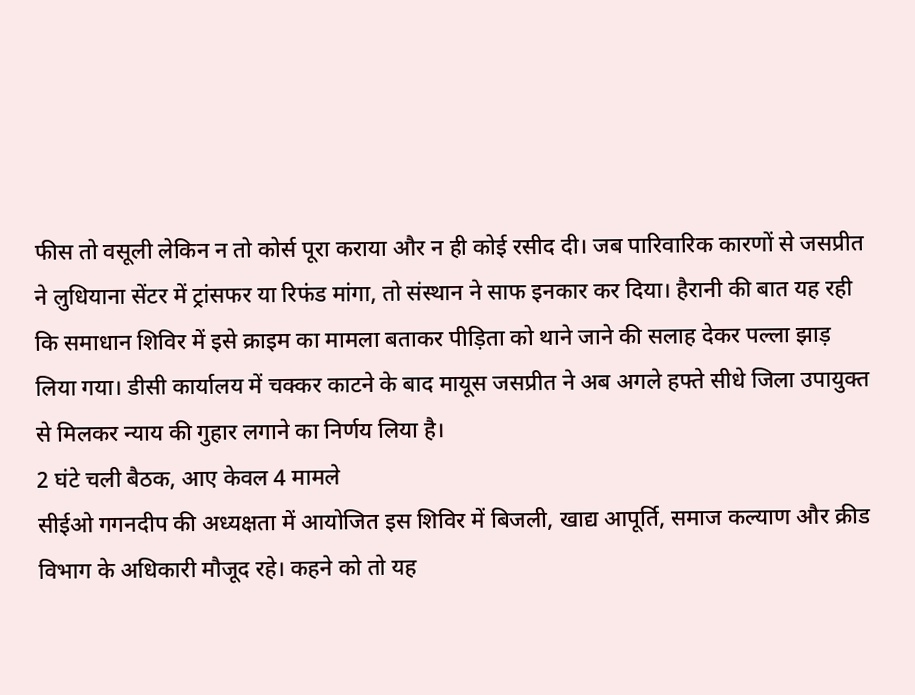फीस तो वसूली लेकिन न तो कोर्स पूरा कराया और न ही कोई रसीद दी। जब पारिवारिक कारणों से जसप्रीत ने लुधियाना सेंटर में ट्रांसफर या रिफंड मांगा, तो संस्थान ने साफ इनकार कर दिया। हैरानी की बात यह रही कि समाधान शिविर में इसे क्राइम का मामला बताकर पीड़िता को थाने जाने की सलाह देकर पल्ला झाड़ लिया गया। डीसी कार्यालय में चक्कर काटने के बाद मायूस जसप्रीत ने अब अगले हफ्ते सीधे जिला उपायुक्त से मिलकर न्याय की गुहार लगाने का निर्णय लिया है।
2 घंटे चली बैठक, आए केवल 4 मामले
सीईओ गगनदीप की अध्यक्षता में आयोजित इस शिविर में बिजली, खाद्य आपूर्ति, समाज कल्याण और क्रीड विभाग के अधिकारी मौजूद रहे। कहने को तो यह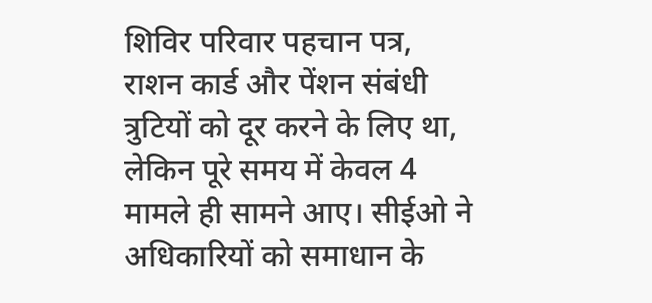शिविर परिवार पहचान पत्र, राशन कार्ड और पेंशन संबंधी त्रुटियों को दूर करने के लिए था, लेकिन पूरे समय में केवल 4 मामले ही सामने आए। सीईओ ने अधिकारियों को समाधान के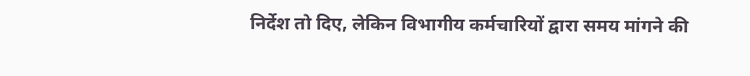निर्देश तो दिए, लेकिन विभागीय कर्मचारियों द्वारा समय मांगने की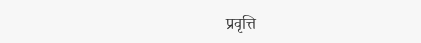प्रवृत्ति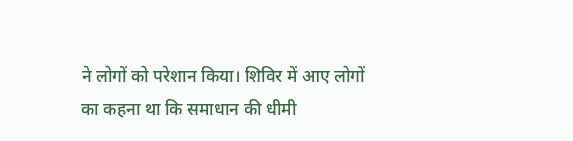ने लोगों को परेशान किया। शिविर में आए लोगों का कहना था कि समाधान की धीमी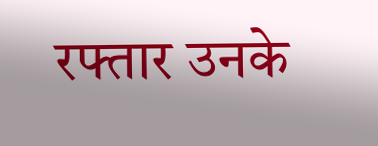रफ्तार उनके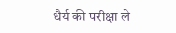धैर्य की परीक्षा ले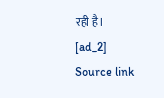रही है।
[ad_2]
Source link